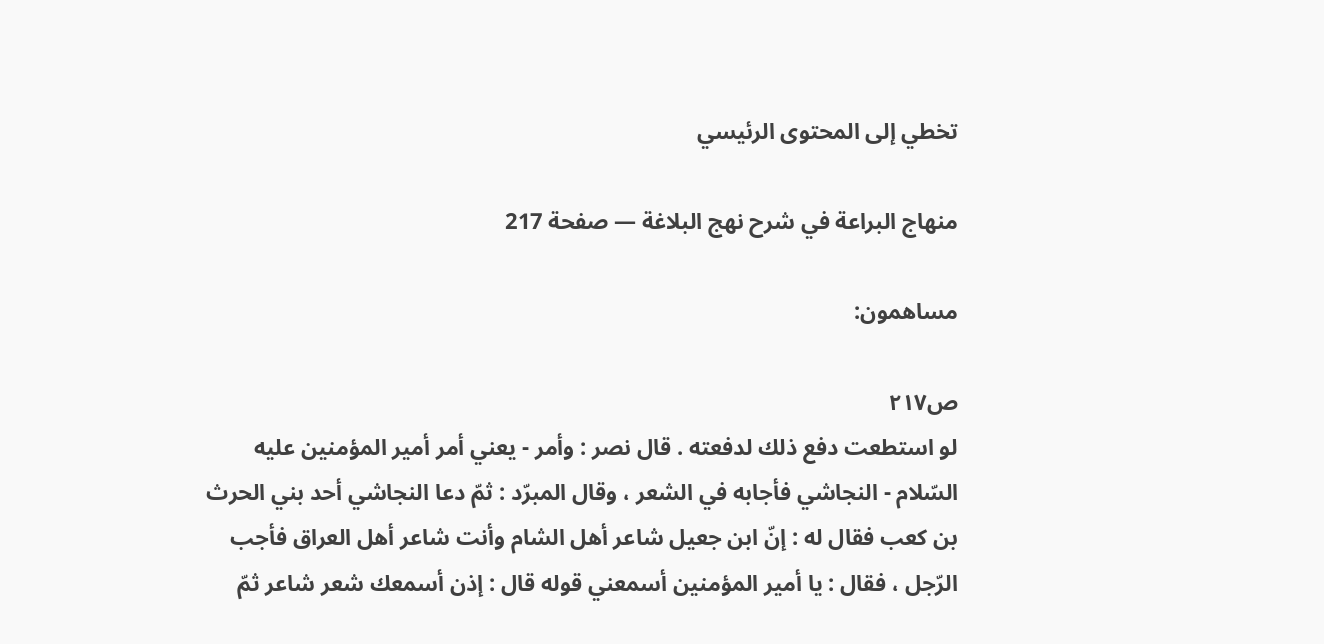تخطي إلى المحتوى الرئيسي

منهاج البراعة في شرح نهج البلاغة — صفحة 217

مساهمون:

ص٢١٧
لو استطعت دفع ذلك لدفعته . قال نصر : وأمر - يعني أمر أمير المؤمنين عليه السّلام - النجاشي فأجابه في الشعر ، وقال المبرّد : ثمّ دعا النجاشي أحد بني الحرث بن كعب فقال له : إنّ ابن جعيل شاعر أهل الشام وأنت شاعر أهل العراق فأجب الرّجل ، فقال : يا أمير المؤمنين أسمعني قوله قال : إذن أسمعك شعر شاعر ثمّ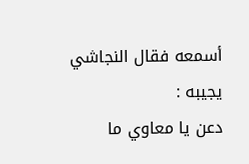أسمعه فقال النجاشي يجيبه :
دعن يا معاوي ما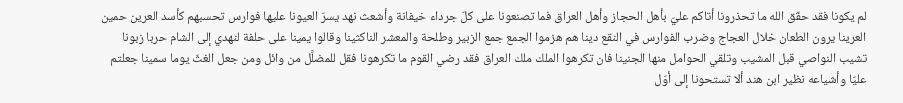لم يكونا فقد حقّق الله ما تحذرونا أتاكم عليّ بأهل الحجاز وأهل العراق فما تصنعونا على كلّ جرداء خيفانة وأشعث نهد يسرّ العيونا عليها فوارس تحسبهم كأسد العرين حمين العرينا يرون الطعان خلال العجاج وضرب الفوارس في النقع دينا هم هزموا الجمع جمع الزبير وطلحة والمعشر الناكثينا وقالوا يمينا على حلفة لنهدي إلى الشام حربا زبونا تشيب النواصي قبل المشيب وتلقي الحوامل منها الجنينا فان تكرهوا الملك ملك العراق فقد رضي القوم ما تكرهونا فقل للمضلَّل من وائل ومن جعل الغثّ يوما سمينا جعلتم عليّا وأشياعه نظير ابن هند ألا تستحونا إلى أوّل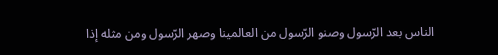الناس بعد الرّسول وصنو الرّسول من العالمينا وصهر الرّسول ومن مثله إذا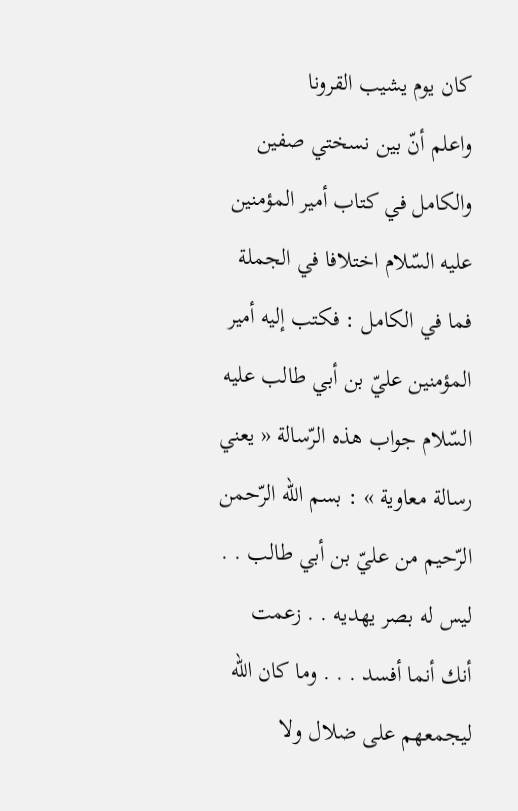كان يوم يشيب القرونا
واعلم أنّ بين نسختي صفين والكامل في كتاب أمير المؤمنين عليه السّلام اختلافا في الجملة فما في الكامل : فكتب إليه أمير المؤمنين عليّ بن أبي طالب عليه السّلام جواب هذه الرّسالة « يعني رسالة معاوية » : بسم الله الرّحمن الرّحيم من عليّ بن أبي طالب . . ليس له بصر يهديه . . زعمت أنك أنما أفسد . . . وما كان الله ليجمعهم على ضلال ولا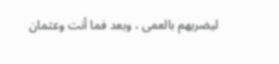ليضربهم بالعمى ، وبعد فما أنت وعثمان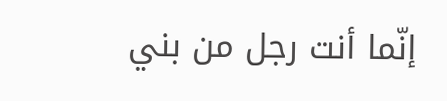إنّما أنت رجل من بني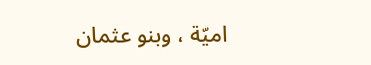اميّة ، وبنو عثمان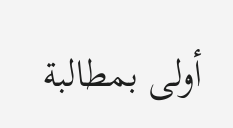أولى بمطالبة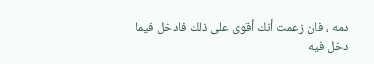دمه ، فان زعمت أنك أقوى على ذلك فادخل فيما دخل فيه